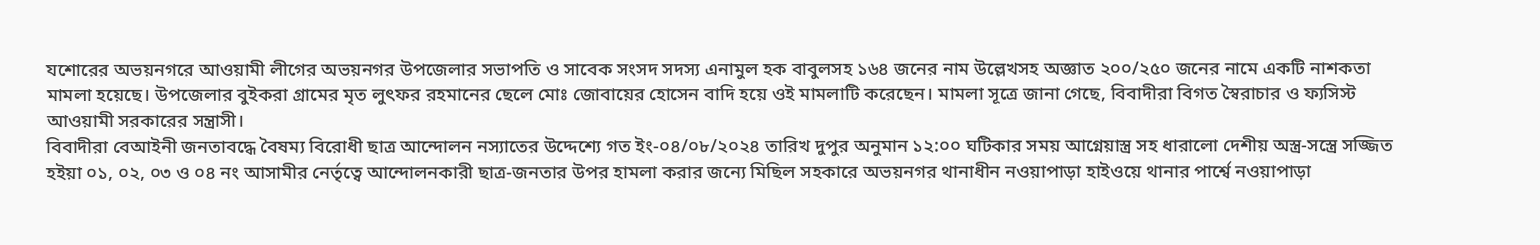যশোরের অভয়নগরে আওয়ামী লীগের অভয়নগর উপজেলার সভাপতি ও সাবেক সংসদ সদস্য এনামুল হক বাবুলসহ ১৬৪ জনের নাম উল্লেখসহ অজ্ঞাত ২০০/২৫০ জনের নামে একটি নাশকতা মামলা হয়েছে। উপজেলার বুইকরা গ্রামের মৃত লুৎফর রহমানের ছেলে মোঃ জোবায়ের হোসেন বাদি হয়ে ওই মামলাটি করেছেন। মামলা সূত্রে জানা গেছে, বিবাদীরা বিগত স্বৈরাচার ও ফ্যসিস্ট আওয়ামী সরকারের সন্ত্রাসী।
বিবাদীরা বেআইনী জনতাবদ্ধে বৈষম্য বিরোধী ছাত্র আন্দোলন নস্যাতের উদ্দেশ্যে গত ইং-০৪/০৮/২০২৪ তারিখ দুপুর অনুমান ১২:০০ ঘটিকার সময় আগ্নেয়াস্ত্র সহ ধারালো দেশীয় অস্ত্র-সস্ত্রে সজ্জিত হইয়া ০১, ০২, ০৩ ও ০৪ নং আসামীর নের্তৃত্বে আন্দোলনকারী ছাত্র-জনতার উপর হামলা করার জন্যে মিছিল সহকারে অভয়নগর থানাধীন নওয়াপাড়া হাইওয়ে থানার পার্শ্বে নওয়াপাড়া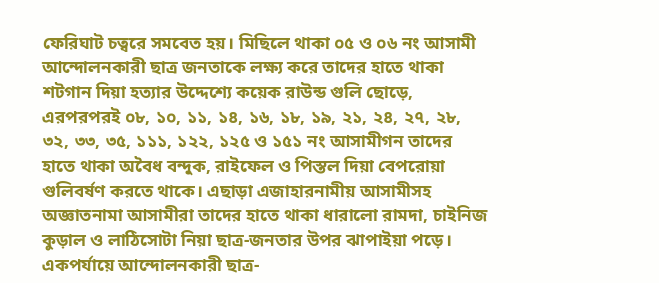ফেরিঘাট চত্বরে সমবেত হয়। মিছিলে থাকা ০৫ ও ০৬ নং আসামী আন্দোলনকারী ছাত্র জনতাকে লক্ষ্য করে তাদের হাতে থাকা শটগান দিয়া হত্যার উদ্দেশ্যে কয়েক রাউন্ড গুলি ছোড়ে, এরপরপরই ০৮, ১০, ১১, ১৪, ১৬, ১৮, ১৯, ২১, ২৪, ২৭, ২৮, ৩২, ৩৩, ৩৫, ১১১, ১২২, ১২৫ ও ১৫১ নং আসামীগন তাদের হাতে থাকা অবৈধ বন্দুক, রাইফেল ও পিস্তল দিয়া বেপরোয়া গুলিবর্ষণ করতে থাকে। এছাড়া এজাহারনামীয় আসামীসহ অজ্ঞাতনামা আসামীরা তাদের হাতে থাকা ধারালো রামদা, চাইনিজ কুড়াল ও লাঠিসোটা নিয়া ছাত্র-জনতার উপর ঝাপাইয়া পড়ে। একপর্যায়ে আন্দোলনকারী ছাত্র-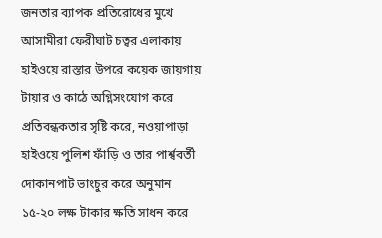জনতার ব্যাপক প্রতিরোধের মুখে আসামীরা ফেরীঘাট চত্বর এলাকায় হাইওয়ে রাস্তার উপরে কয়েক জায়গায় টায়ার ও কাঠে অগ্নিসংযোগ করে প্রতিবন্ধকতার সৃষ্টি করে, নওয়াপাড়া হাইওয়ে পুলিশ ফাঁড়ি ও তার পার্শ্ববর্তী দোকানপাট ভাংচুর করে অনুমান ১৫-২০ লক্ষ টাকার ক্ষতি সাধন করে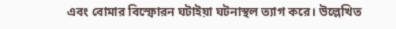এবং বোমার বিস্ফোরন ঘটাইয়া ঘটনাস্থল ত্যাগ করে। উল্লেখিত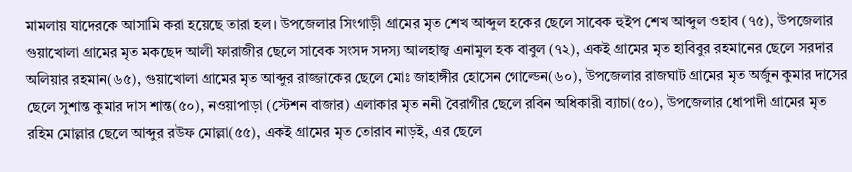মামলায় যাদেরকে আসামি করা হয়েছে তারা হল। উপজেলার সিংগাড়ী গ্রামের মৃত শেখ আব্দুল হকের ছেলে সাবেক হুইপ শেখ আব্দুল ওহাব (৭৫), উপজেলার গুয়াখোলা গ্রামের মৃত মকছেদ আলী ফারাজীর ছেলে সাবেক সংসদ সদস্য আলহাজ্ব এনামুল হক বাবুল (৭২), একই গ্রামের মৃত হাবিবুর রহমানের ছেলে সরদার অলিয়ার রহমান(৬৫), গুয়াখোলা গ্রামের মৃত আব্দুর রাজ্জাকের ছেলে মোঃ জাহাঙ্গীর হোসেন গোল্ডেন(৬০), উপজেলার রাজঘাট গ্রামের মৃত অর্জুন কুমার দাসের ছেলে সুশান্ত কুমার দাস শান্ত(৫০), নওয়াপাড়া (স্টেশন বাজার) এলাকার মৃত ননী বৈরাগীর ছেলে রবিন অধিকারী ব্যাচা(৫০), উপজেলার ধোপাদী গ্রামের মৃত রহিম মোল্লার ছেলে আব্দুর রউফ মোল্লা(৫৫), একই গ্রামের মৃত তোরাব নাড়ই, এর ছেলে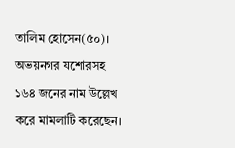তালিম হোসেন(৫০)। অভয়নগর যশোরসহ ১৬৪ জনের নাম উল্লেখ করে মামলাটি করেছেন।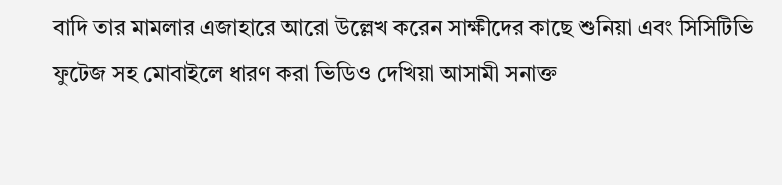বাদি তার মামলার এজাহারে আরো উল্লেখ করেন সাক্ষীদের কাছে শুনিয়া এবং সিসিটিভি ফুটেজ সহ মোবাইলে ধারণ করা ভিডিও দেখিয়া আসামী সনাক্ত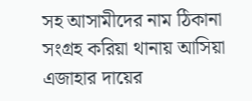সহ আসামীদের নাম ঠিকানা সংগ্রহ করিয়া থানায় আসিয়া এজাহার দায়ের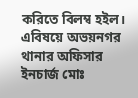করিতে বিলম্ব হইল। এবিষয়ে অভয়নগর থানার অফিসার ইনচার্জ মোঃ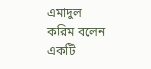এমাদুল করিম বলেন একটি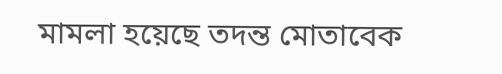মামলা হয়েছে তদন্ত মোতাবেক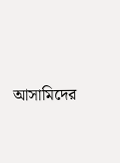আসামিদের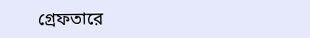গ্রেফতারে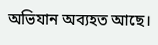অভিযান অব্যহত আছে।